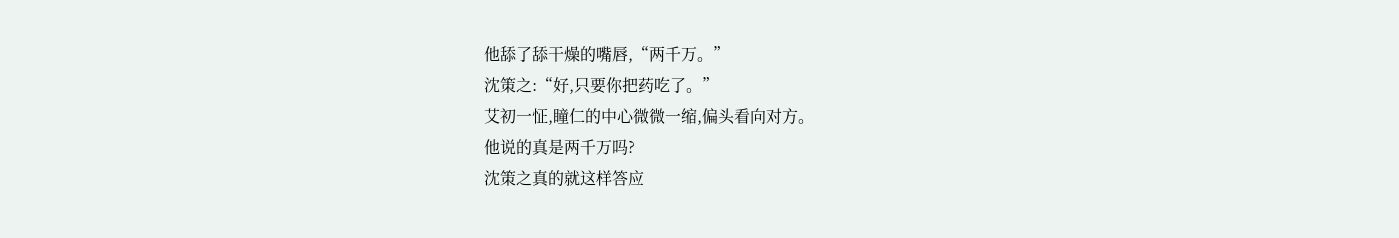他舔了舔干燥的嘴唇,“两千万。”
沈策之:“好,只要你把药吃了。”
艾初一怔,瞳仁的中心微微一缩,偏头看向对方。
他说的真是两千万吗?
沈策之真的就这样答应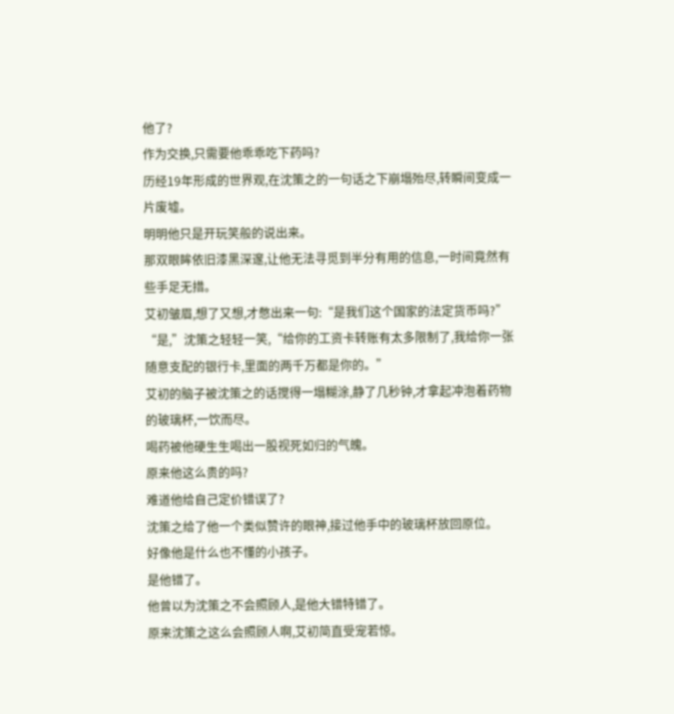他了?
作为交换,只需要他乖乖吃下药吗?
历经19年形成的世界观,在沈策之的一句话之下崩塌殆尽,转瞬间变成一片废墟。
明明他只是开玩笑般的说出来。
那双眼眸依旧漆黑深邃,让他无法寻觅到半分有用的信息,一时间竟然有些手足无措。
艾初皱眉,想了又想,才憋出来一句:“是我们这个国家的法定货币吗?”
“是,”沈策之轻轻一笑,“给你的工资卡转账有太多限制了,我给你一张随意支配的银行卡,里面的两千万都是你的。”
艾初的脑子被沈策之的话搅得一塌糊涂,静了几秒钟,才拿起冲泡着药物的玻璃杯,一饮而尽。
喝药被他硬生生喝出一股视死如归的气魄。
原来他这么贵的吗?
难道他给自己定价错误了?
沈策之给了他一个类似赞许的眼神,接过他手中的玻璃杯放回原位。
好像他是什么也不懂的小孩子。
是他错了。
他曾以为沈策之不会照顾人,是他大错特错了。
原来沈策之这么会照顾人啊,艾初简直受宠若惊。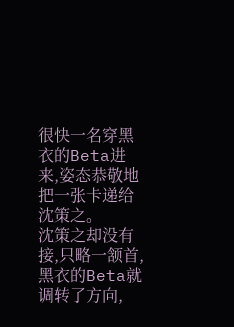很快一名穿黑衣的Beta进来,姿态恭敬地把一张卡递给沈策之。
沈策之却没有接,只略一颔首,黑衣的Beta就调转了方向,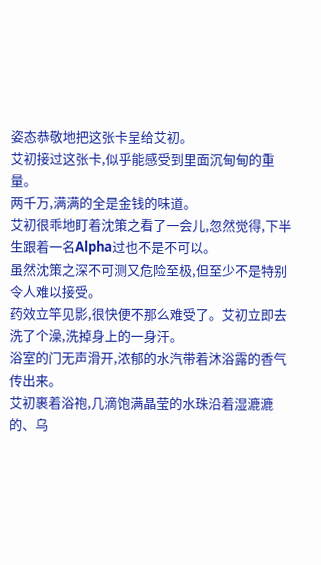姿态恭敬地把这张卡呈给艾初。
艾初接过这张卡,似乎能感受到里面沉甸甸的重量。
两千万,满满的全是金钱的味道。
艾初很乖地盯着沈策之看了一会儿,忽然觉得,下半生跟着一名Alpha过也不是不可以。
虽然沈策之深不可测又危险至极,但至少不是特别令人难以接受。
药效立竿见影,很快便不那么难受了。艾初立即去洗了个澡,洗掉身上的一身汗。
浴室的门无声滑开,浓郁的水汽带着沐浴露的香气传出来。
艾初裹着浴袍,几滴饱满晶莹的水珠沿着湿漉漉的、乌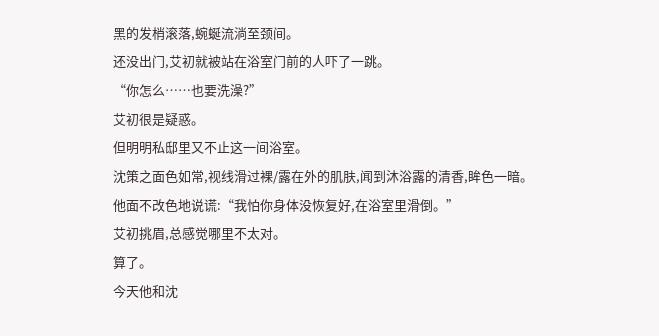黑的发梢滚落,蜿蜒流淌至颈间。
还没出门,艾初就被站在浴室门前的人吓了一跳。
“你怎么……也要洗澡?”
艾初很是疑惑。
但明明私邸里又不止这一间浴室。
沈策之面色如常,视线滑过裸/露在外的肌肤,闻到沐浴露的清香,眸色一暗。
他面不改色地说谎:“我怕你身体没恢复好,在浴室里滑倒。”
艾初挑眉,总感觉哪里不太对。
算了。
今天他和沈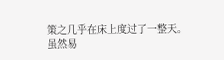策之几乎在床上度过了一整天。
虽然易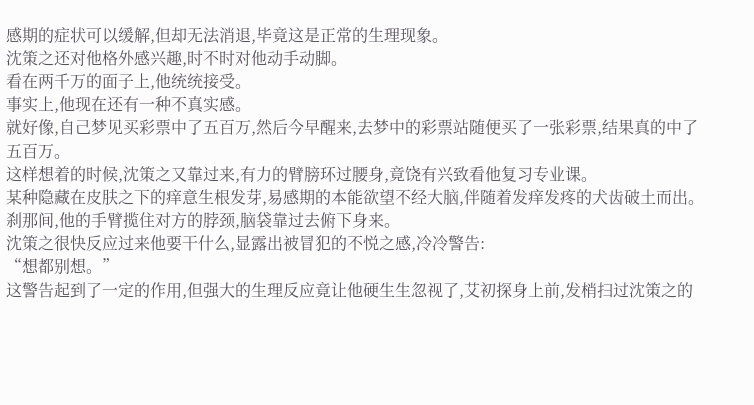感期的症状可以缓解,但却无法消退,毕竟这是正常的生理现象。
沈策之还对他格外感兴趣,时不时对他动手动脚。
看在两千万的面子上,他统统接受。
事实上,他现在还有一种不真实感。
就好像,自己梦见买彩票中了五百万,然后今早醒来,去梦中的彩票站随便买了一张彩票,结果真的中了五百万。
这样想着的时候,沈策之又靠过来,有力的臂膀环过腰身,竟饶有兴致看他复习专业课。
某种隐藏在皮肤之下的痒意生根发芽,易感期的本能欲望不经大脑,伴随着发痒发疼的犬齿破土而出。
刹那间,他的手臂揽住对方的脖颈,脑袋靠过去俯下身来。
沈策之很快反应过来他要干什么,显露出被冒犯的不悦之感,冷冷警告:
“想都别想。”
这警告起到了一定的作用,但强大的生理反应竟让他硬生生忽视了,艾初探身上前,发梢扫过沈策之的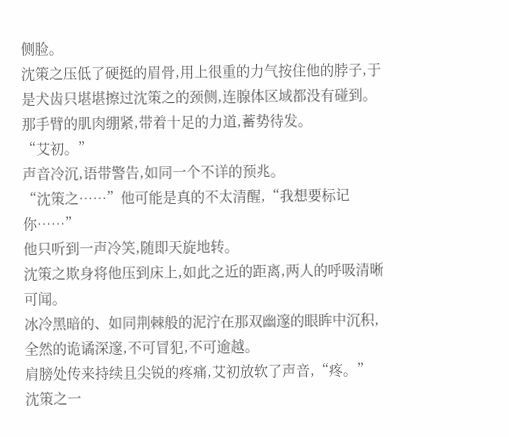侧脸。
沈策之压低了硬挺的眉骨,用上很重的力气按住他的脖子,于是犬齿只堪堪擦过沈策之的颈侧,连腺体区域都没有碰到。
那手臂的肌肉绷紧,带着十足的力道,蓄势待发。
“艾初。”
声音冷沉,语带警告,如同一个不详的预兆。
“沈策之……”他可能是真的不太清醒,“我想要标记你……”
他只听到一声冷笑,随即天旋地转。
沈策之欺身将他压到床上,如此之近的距离,两人的呼吸清晰可闻。
冰冷黑暗的、如同荆棘般的泥泞在那双幽邃的眼眸中沉积,全然的诡谲深邃,不可冒犯,不可逾越。
肩膀处传来持续且尖锐的疼痛,艾初放软了声音,“疼。”
沈策之一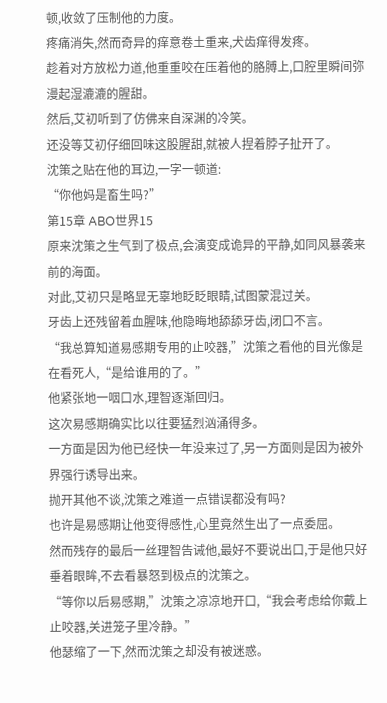顿,收敛了压制他的力度。
疼痛消失,然而奇异的痒意卷土重来,犬齿痒得发疼。
趁着对方放松力道,他重重咬在压着他的胳膊上,口腔里瞬间弥漫起湿漉漉的腥甜。
然后,艾初听到了仿佛来自深渊的冷笑。
还没等艾初仔细回味这股腥甜,就被人捏着脖子扯开了。
沈策之贴在他的耳边,一字一顿道:
“你他妈是畜生吗?”
第15章 ABO世界15
原来沈策之生气到了极点,会演变成诡异的平静,如同风暴袭来前的海面。
对此,艾初只是略显无辜地眨眨眼睛,试图蒙混过关。
牙齿上还残留着血腥味,他隐晦地舔舔牙齿,闭口不言。
“我总算知道易感期专用的止咬器,”沈策之看他的目光像是在看死人,“是给谁用的了。”
他紧张地一咽口水,理智逐渐回归。
这次易感期确实比以往要猛烈汹涌得多。
一方面是因为他已经快一年没来过了,另一方面则是因为被外界强行诱导出来。
抛开其他不谈,沈策之难道一点错误都没有吗?
也许是易感期让他变得感性,心里竟然生出了一点委屈。
然而残存的最后一丝理智告诫他,最好不要说出口,于是他只好垂着眼眸,不去看暴怒到极点的沈策之。
“等你以后易感期,”沈策之凉凉地开口,“我会考虑给你戴上止咬器,关进笼子里冷静。”
他瑟缩了一下,然而沈策之却没有被迷惑。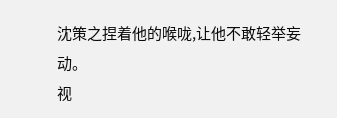沈策之捏着他的喉咙,让他不敢轻举妄动。
视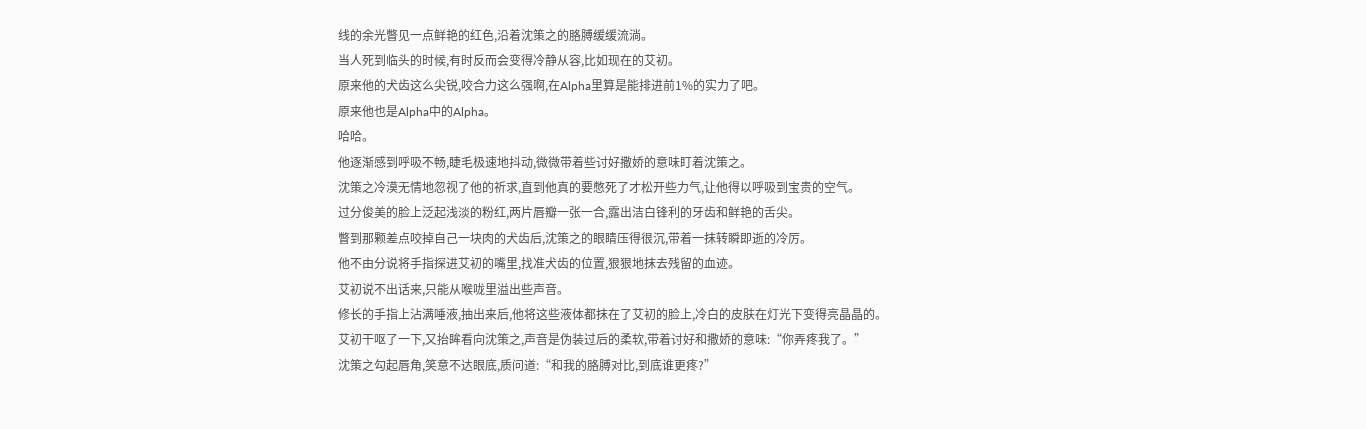线的余光瞥见一点鲜艳的红色,沿着沈策之的胳膊缓缓流淌。
当人死到临头的时候,有时反而会变得冷静从容,比如现在的艾初。
原来他的犬齿这么尖锐,咬合力这么强啊,在Alpha里算是能排进前1%的实力了吧。
原来他也是Alpha中的Alpha。
哈哈。
他逐渐感到呼吸不畅,睫毛极速地抖动,微微带着些讨好撒娇的意味盯着沈策之。
沈策之冷漠无情地忽视了他的祈求,直到他真的要憋死了才松开些力气,让他得以呼吸到宝贵的空气。
过分俊美的脸上泛起浅淡的粉红,两片唇瓣一张一合,露出洁白锋利的牙齿和鲜艳的舌尖。
瞥到那颗差点咬掉自己一块肉的犬齿后,沈策之的眼睛压得很沉,带着一抹转瞬即逝的冷厉。
他不由分说将手指探进艾初的嘴里,找准犬齿的位置,狠狠地抹去残留的血迹。
艾初说不出话来,只能从喉咙里溢出些声音。
修长的手指上沾满唾液,抽出来后,他将这些液体都抹在了艾初的脸上,冷白的皮肤在灯光下变得亮晶晶的。
艾初干呕了一下,又抬眸看向沈策之,声音是伪装过后的柔软,带着讨好和撒娇的意味:“你弄疼我了。”
沈策之勾起唇角,笑意不达眼底,质问道:“和我的胳膊对比,到底谁更疼?”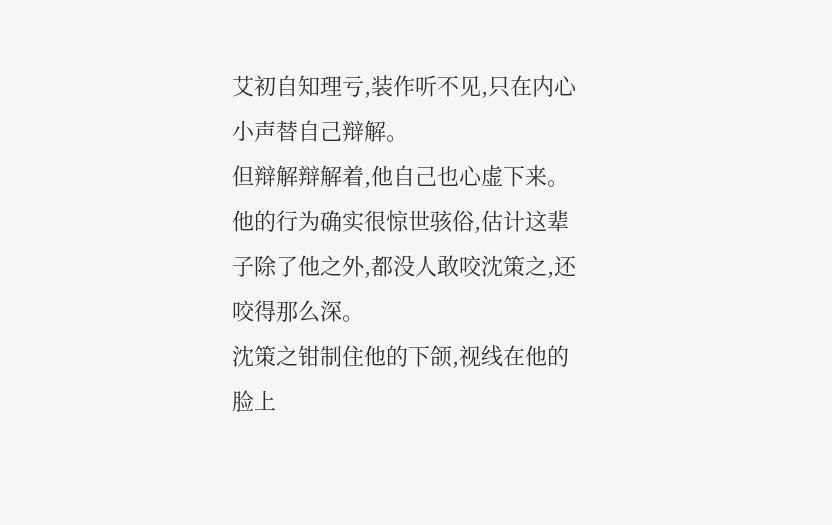艾初自知理亏,装作听不见,只在内心小声替自己辩解。
但辩解辩解着,他自己也心虚下来。
他的行为确实很惊世骇俗,估计这辈子除了他之外,都没人敢咬沈策之,还咬得那么深。
沈策之钳制住他的下颌,视线在他的脸上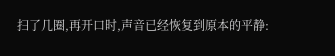扫了几圈,再开口时,声音已经恢复到原本的平静: